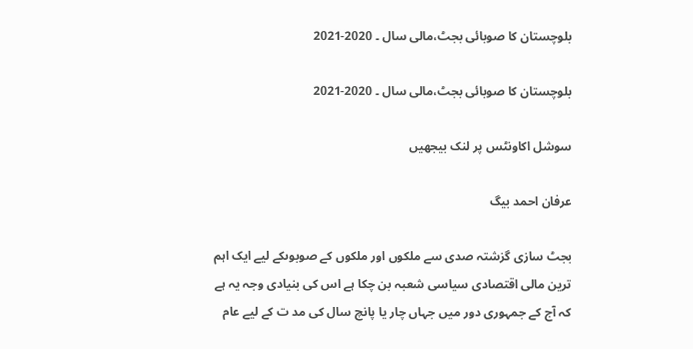بلوچستان کا صوبائی بجٹ،مالی سال ۔ 2020-2021

بلوچستان کا صوبائی بجٹ،مالی سال ۔ 2020-2021

سوشل اکاونٹس پر لنک بیجھیں

عرفان احمد بیگ

بجٹ سازی گزشتہ صدی سے ملکوں اور ملکوں کے صوبوںکے لیے ایک اہم ترین مالی اقتصادی سیاسی شعبہ بن چکا ہے اس کی بنیادی وجہ یہ ہے کہ آج کے جمہوری دور میں جہاں چار یا پانچ سال کی مد ت کے لیے عام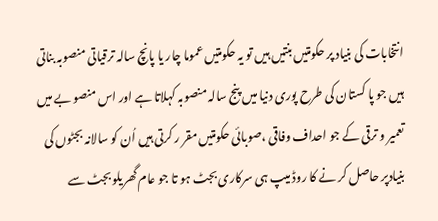انتخابات کی بنیاد پر حکومتیں بنتیں ہیں تو یہ حکومتیں عموما چار یا پانچ سالہ ترقیاتی منصوبہ بناتی ہیں جو پا کستان کی طرح پوری دنیا میں پنج سالہ منصوبہ کہلاتا ہے اور اس منصو بے میں تعمیر و ترقی کے جو احداف وفاقی ،صوبائی حکومتیں مقر ر کرتی ہیں اُن کو سالانہ بجٹوں کی بنیادپر حاصل کر نے کا روڈ میپ ہی سرکاری بجٹ ہو تا جو عام گھریلو بجٹ سے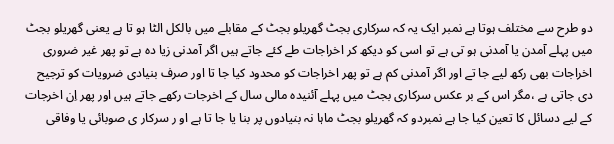دو طرح سے مختلف ہوتا ہے نمبر ایک یہ کہ سرکاری بجٹ گھریلو بجٹ کے مقابلے میں بالکل الٹا ہو تا ہے یعنی گھریلو بجٹ میں پہلے آمدن یا آمدنی ہو تی ہے تو اسی کو دیکھ کر اخراجات طے کئے جاتے ہیں اگر آمدنی زیا دہ ہے تو پھر غیر ضروری اخراجات بھی رکھ لیے جا تے اور اگر آمدنی کم ہے تو پھر اخراجات کو محدود کیا جا تا اور صرف بنیادی ضرویات کو ترجیح دی جاتی ہے ،مگر اس کے بر عکس سرکاری بجٹ میں پہلے آئنیدہ مالی سال کے اخرجات رکھے جاتے ہیں اور پھر اِن اخرجات کے لیے دسائل کا تعین کیا جا ہے نمبردو کہ گھریلو بجٹ ماہا نہ بنیادوں پر بنا یا جا تا ہے او ر سرکار ی صوبائی یا وفاقی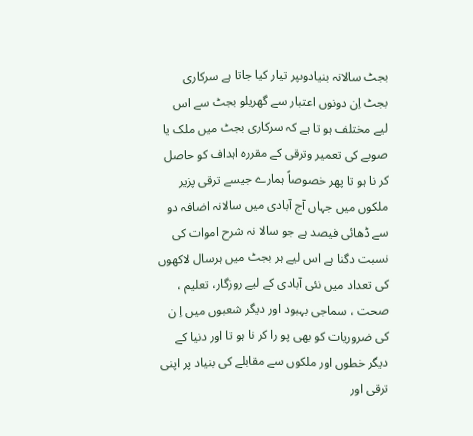بجٹ سالانہ بنیادوںپر تیار کیا جاتا ہے سرکاری بجٹ اِن دونوں اعتبار سے گھریلو بجٹ سے اس لیے مختلف ہو تا ہے کہ سرکاری بجٹ میں ملک یا صوبے کی تعمیر وترقی کے مقررہ اہداف کو حاصل کر نا ہو تا پھر خصوصاً ہمارے جیسے ترقی پزیر ملکوں میں جہاں آج آبادی میں سالانہ اضافہ دو سے ڈھائی فیصد ہے جو سالا نہ شرح اموات کی نسبت دگنا ہے اس لیے ہر بجٹ میں ہرسال لاکھوں کی تعداد میں نئی آبادی کے لیے روزگار، تعلیم ، صحت ، سماجی بہبود اور دیگر شعبوں میں اِ ن کی ضروریات کو بھی پو را کر نا ہو تا اور دنیا کے دیگر خطوں اور ملکوں سے مقابلے کی بنیاد پر اپنی ترقی اور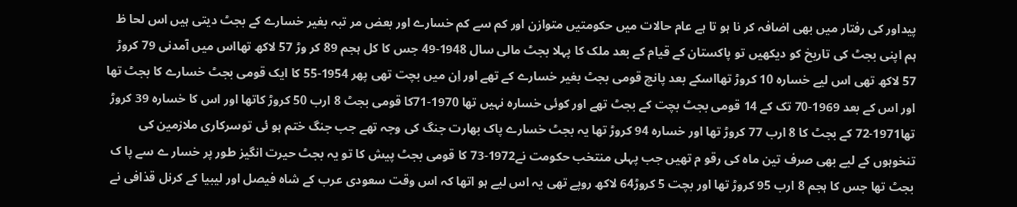پیداور کی رفتار میں بھی اضافہ کر نا ہو تا ہے عام حالات میں حکومتیں متوازن اور کم سے کم خسارے اور بعض مر تبہ بغیر خسارے کے بجٹ دیتی ہیں اس لحا ظ ہم اپنی بجٹ کی تاریخ کو دیکھیں تو پاکستان کے قیام کے بعد ملک کا پہلا بجٹ مالی سال 1948-49 جس کا کل ہجم 89 کر وڑ 57 لاکھ تھااس میں آمدنی 79 کروڑ 57 لاکھ تھی اس لیے خسارہ 10 کروڑ تھااسکے بعد پانچ قومی بجٹ بغیر خسارے کے تھے اور اِن میں بچت تھی پھر 1954-55 کا ایک قومی بجٹ خسارے کا بجٹ تھا اور اس کے بعد 1969-70 تک کے 14 قومی بجٹ بچت کے بجٹ تھے اور کوئی خسارہ نہیں تھا 1970-71کا قومی بجٹ 8 ارب 50 کروڑ کاتھا اور اس کا خسارہ 39 کروڑ تھا1971-72 کے بجٹ کا 8 ارب 77 کروڑ تھا اور خسارہ 94 کروڑ تھا یہ بجٹ خسارے پاک بھارت جنگ کی وجہ تھے جب جنگ ختم ہو ئی توسرکاری ملازمین کی تنخوہوں کے لیے بھی صرف تین ماہ کی رقو م تھیں جب پہلی منتخب حکومت نے1972-73 کا قومی بجٹ پیش کا تو یہ بجٹ حیرت انگیز طور پر خسار ے سے پا ک بجٹ تھا جس کا ہجم 8 ارب 95 کروڑ تھا اور بچت 5 کروڑ64 لاکھ روپے تھی یہ اس لیے ہو اتھا کہ اس وقت سعودی عرب کے شاہ فیصل اور لیبیا کے کرنل قذافی نے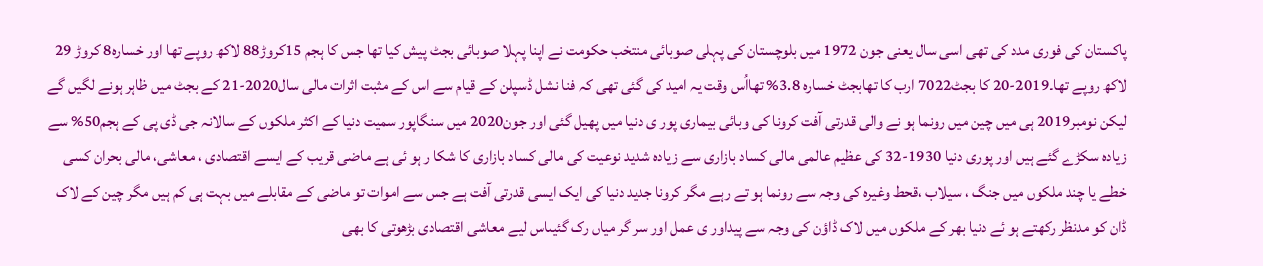پاکستان کی فوری مدد کی تھی اسی سال یعنی جون 1972 میں بلوچستان کی پہلی صوبائی منتخب حکومت نے اپنا پہلا صوبائی بجٹ پیش کیا تھا جس کا ہجم 15کروڑ88 لاکھ روپے تھا اور خسارہ8 کروڑ 29 لاکھ روپے تھا۔2019-20 کا بجٹ7022 ارب کا تھابجٹ خسارہ 3.8% تھااُس وقت یہ امید کی گئی تھی کہ فنا نشل ڈسپلن کے قیام سے اس کے مثبت اثرات مالی سال2020-21 کے بجٹ میں ظاہر ہونے لگیں گے لیکن نومبر2019 ہی میں چین میں رونما ہو نے والی قدرتی آفت کرونا کی وبائی بیماری پور ی دنیا میں پھیل گئی اور جون2020 میں سنگاپور سمیت دنیا کے اکثر ملکوں کے سالانہ جی ڈی پی کے ہجم50% سے زیادہ سکڑے گئے ہیں اور پوری دنیا 1930-32 کی عظیم عالمی مالی کساد بازاری سے زیادہ شدید نوعیت کی مالی کساد بازاری کا شکا ر ہو ئی ہے ماضی قریب کے ایسے اقتصادی ، معاشی، مالی بحران کسی خطے یا چند ملکوں میں جنگ ، سیلاب ،قحط وغیرہ کی وجہ سے رونما ہو تے رہے مگر کرونا جدید دنیا کی ایک ایسی قدرتی آفت ہے جس سے اموات تو ماضی کے مقابلے میں بہت ہی کم ہیں مگر چین کے لاک ڈان کو مدنظر رکھتے ہو ئے دنیا بھر کے ملکوں میں لاک ڈاؤن کی وجہ سے پیداور ی عمل اور سر گر میاں رک گئیںاس لیے معاشی اقتصادی بڑھوتی کا بھی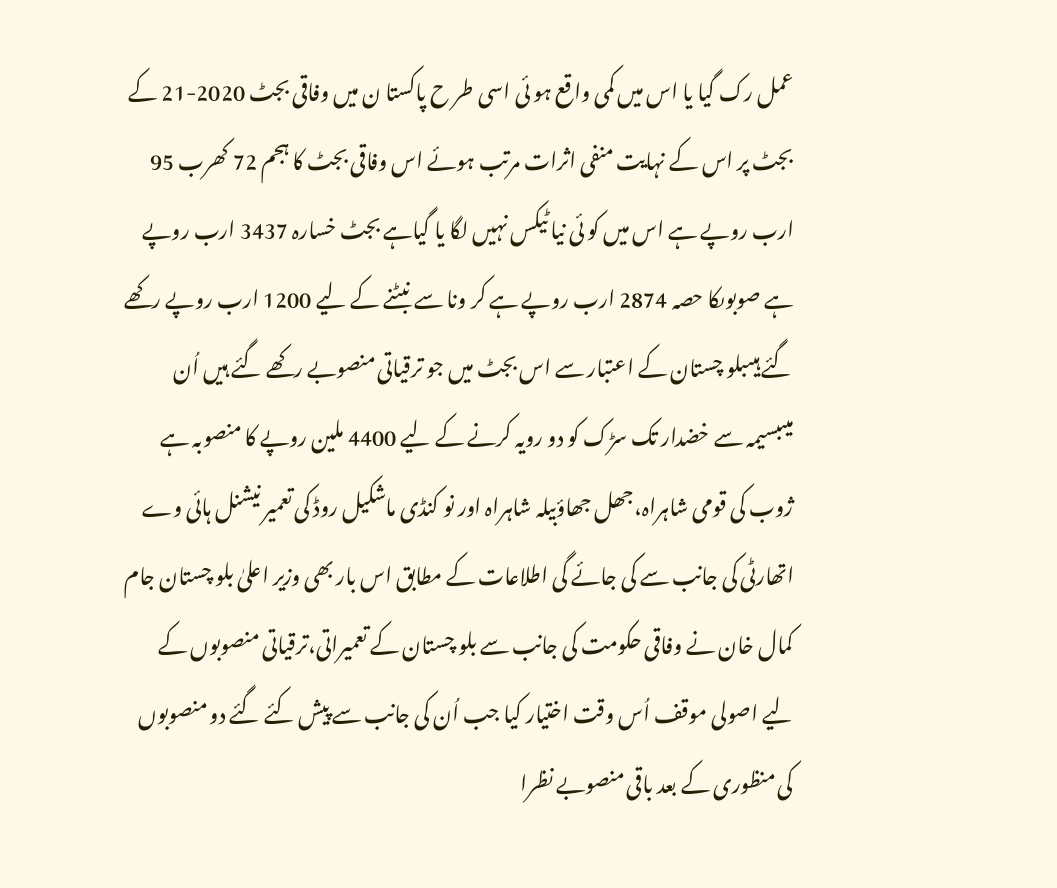عمل رک گیا یا اس میں کمی واقع ہو ئی اسی طر ح پاکستا ن میں وفاقی بجٹ 2020-21 کے بجٹ پر اس کے نہایت منفی اثرات مرتب ہوئے اس وفاقی بجٹ کا ہجم 72 کھرب 95 ارب روپے ہے اس میں کو ئی نیا ٹیکس نہیں لگا یا گیاہے بجٹ خسارہ 3437 ارب روپے ہے صوبوںکا حصہ 2874 ارب روپے ہے کر ونا سے نبٹنے کے لیے 1200 ارب روپے رکھے گئے ہیںبلو چستان کے اعتبار سے اس بجٹ میں جو ترقیاتی منصوبے رکھے گئے ہیں اُن میںبسیمہ سے خضدار تک سڑک کو دو رویہ کرنے کے لیے 4400 ملین روپے کا منصوبہ ہے ژوب کی قومی شاہراہ،جھل جھاؤبیلہ شاہراہ اور نو کنڈی ماشکیل روڈ کی تعمیر نیشنل ہائی وے اتھارٹی کی جانب سے کی جائے گی اطلاعات کے مطابق اس بار بھی وزیر اعلیٰ بلو چستان جام کمال خان نے وفاقی حکومت کی جانب سے بلو چستان کے تعمیراتی،ترقیاتی منصوبوں کے لیے اصولی موقف اُس وقت اختیار کیا جب اُن کی جانب سے پیش کئے گئے دو منصوبوں کی منظوری کے بعد باقی منصوبے نظرا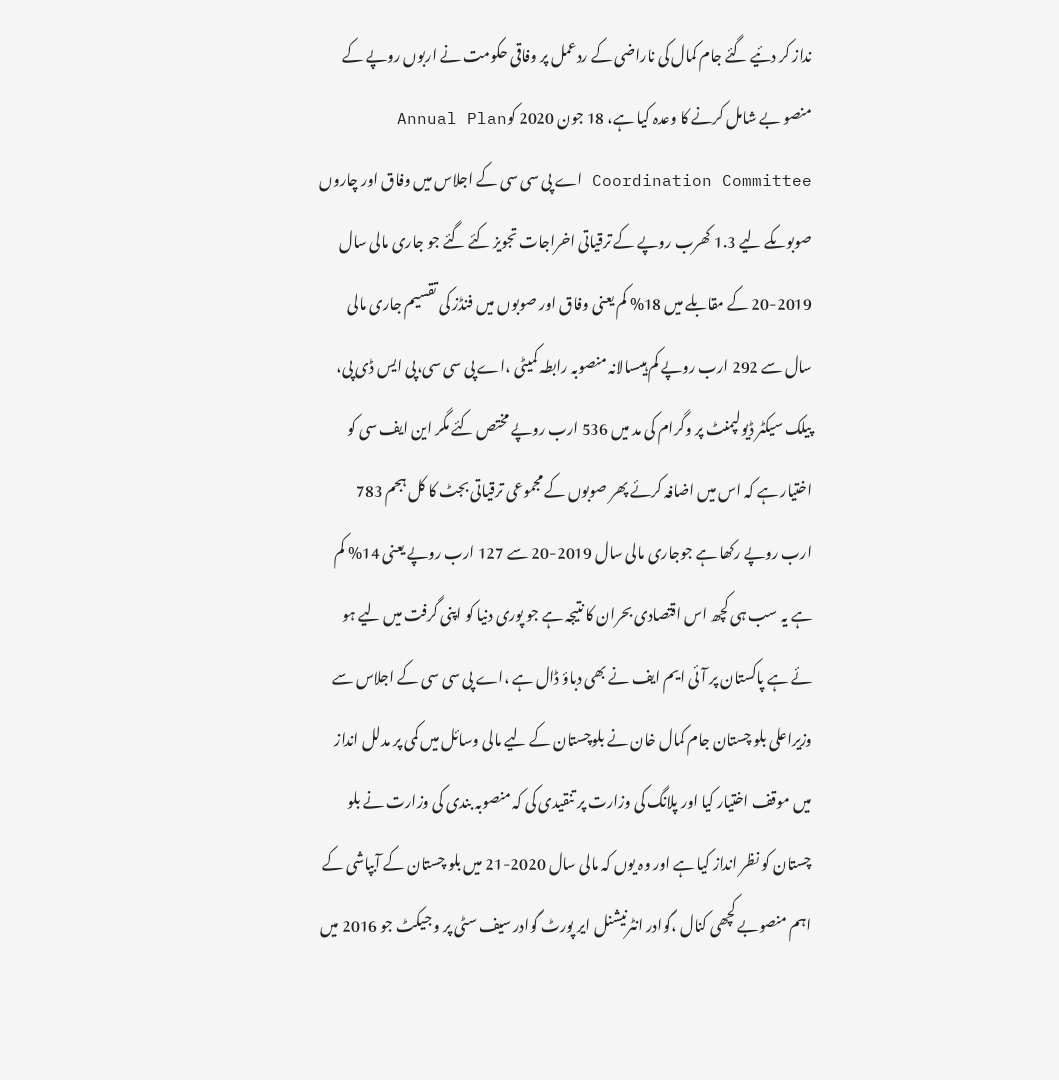نداز کر دئیے گئے جام کمال کی ناراضی کے ردعمل پر وفاقی حکومت نے اربوں روپے کے منصو بے شامل کرنے کا وعدہ کیا ہے، 18 جون 2020 کوAnnual Plan Coordination Committee اے پی سی سی کے اجلاس میں وفاق اور چاروں صوبوںکے لیے 1.3 کھرب روپے کے ترقیاتی اخراجات تجویز کئے گئے جو جاری مالی سال 2019-20 کے مقابلے میں 18% کم یعنی وفاق اور صوبوں میں فنڈز کی تقسیم جاری مالی سال سے 292 ارب روپے کم ہیںسالانہ منصوبہ رابطہ کمیٹی ،اے پی سی سی،پی ایس ڈی پی، پیلک سیکٹر ڈیولپمنٹ پر وگرام کی مد میں 536 ارب روپے مختص کئے مگر این ایف سی کو اختیار ہے کہ اس میں اضافہ کرئے پھر صوبوں کے مجموعی ترقیاتی بجٹ کا کل ہجم 783 ارب روپے رکھا ہے جوجاری مالی سال 2019-20 سے 127 ارب روپے یعنی 14% کم ہے یہ سب ہی کچھ اس اقتصادی بحران کا نتیجہ ہے جو پوری دنیا کو اپنی گرفت میں لیے ہو ئے ہے پاکستان پر آئی ایم ایف نے بھی دباؤ ڈال ہے ،اے پی سی سی کے اجلاس سے وزیراعلی بلو چستان جام کمال خان نے بلوچستان کے لیے مالی وسائل میں کمی پر مدلل انداز میں موقف اختیار کیا اور پلانگ کی وزارت پر تنقیدی کی کہ منصوبہ بندی کی وزارت نے بلو چستان کو نظر انداز کیا ہے اور وہ یوں کہ مالی سال 2020-21 میں بلو چستان کے آبپاشی کے اہم منصوبے کچھی کنال ،گوادر انٹرنیشنل ایر پورٹ گوادر سیف سٹی پر و جیکٹ جو 2016 میں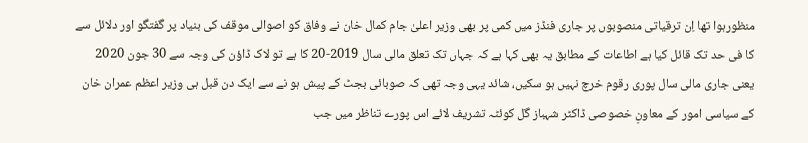منظورہوا تھا اِن ترقیاتی منصوبوں پر جاری فنڈز میں کمی پر بھی وزیر اعلیٰ جام کمال خان نے وفاق کو اصوالی موقف کی بنیاد پر گفتگو اور دلائل سے کا فی حد تک قائل کیا ہے اطاعات کے مطابق یہ بھی کہا ہے کہ جہاں تک تعلق مالی سال 2019-20 کا ہے تو لاک ڈاؤن کی وجہ سے 30 جون 2020 یعنی جاری مالی سال پوری رقوم خرچ نہیں ہو سکیں، شائد یہی وجہ تھی کہ صوبائی بجٹ کے پیش ہو نے سے ایک دن قبل ہی وزیر اعظم عمران خان کے سیاسی امور کے معاونِ خصوصی ڈاکٹر شہباز گل کوئٹہ تشریف لائے اس پورے تناظر میں جب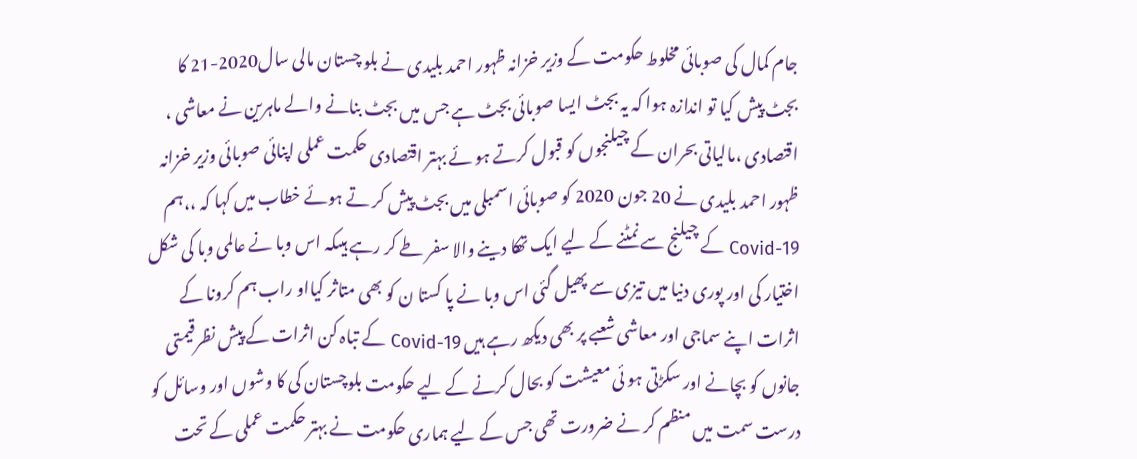جام کمال کی صوبائی مخلوط حکومت کے وزیر خزانہ ظہور احمد بلیدی نے بلو چستان مالی سال2020-21 کا بجٹ پیش کیا تو اندازہ ہوا کہ یہ بجٹ ایسا صوبائی بجٹ ہے جس میں بجٹ بنانے والے ماہرین نے معاشی ، اقتصادی ،مالیاتی بحران کے چیلنجوں کو قبول کرتے ہو ئے بہتر اقتصادی حکمت عملی اپنائی صوبائی وزیر خزانہ ظہور احمد بلیدی نے 20 جون 2020 کو صوبائی اسمبلی میں بجٹ پیش کر تے ہوئے خطاب میں کہا کہ ،،ہم Covid-19 کے چیلنج سے نمٹنے کے لیے ایک تھکا دینے والا سفر طے کر رہے ہیںکہ اس وبا نے عالمی وبا کی شکل اختیار کی اور پوری دنیا میں تیزی سے پھیل گئی اس وبا نے پا کستا ن کو بھی متاثر کیااو راب ہم کرونا کے اثرات اپنے سماجی اور معاشی شعبے پر بھی دیکھ رہے ہیں Covid-19 کے تباہ کن اثرات کے پیش نظرقیمتی جانوں کو بچانے اور سکڑتی ہو ئی معیشت کو بحال کرنے کے لیے حکومت بلوچستان کی کا وشوں اور وسائل کو درست سمت میں منظم کر نے ضرورت تھی جس کے لیے ہماری حکومت نے بہتر حکمت عملی کے تحت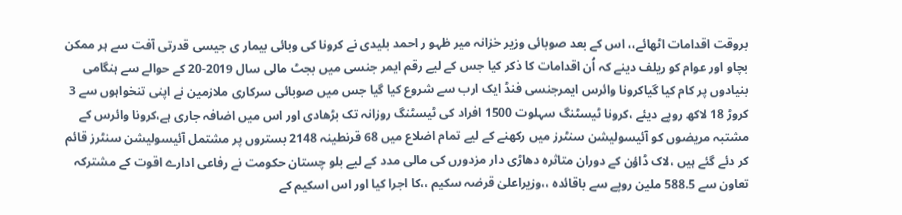بروقت اقدامات اٹھائے،، اس کے بعد صوبائی وزیر خزانہ میر ظہو ر احمد بلیدی نے کرونا کی وبائی بیمار ی جیسی قدرتی آفت سے ہر ممکن بچاو اور عوام کو ریلف دینے کہ اُن اقدامات کا ذکر کیا جس کے لیے رقم ایمر جنسی میں بجٹ مالی سال 2019-20 کے حوالے سے ہنگامی بنیادوں پر کام کیا گیاکرونا وائرس ایمرجنسی فنڈ ایک ارب سے شروع کیا گیا جس میں صوبائی سرکاری ملازمین نے اپنی تنخواہوں سے 3 کروڑ 18 لاکھ روپے دیئے ،کرونا ٹیسٹنگ سہلوت 1500 افراد کی ٹیسٹنگ روزانہ تک بڑھادی اور اس میں اضافہ جاری ہے،کرونا وائرس کے مشتبہ مریضوں کو آئیسولیشن سنٹرز میں رکھنے کے لیے تمام اضلاع میں 68 قرنطینہ 2148 بستروں پر مشتمل آئیسولیشن سنٹرز قائم کر دئے گئے ہیں ،لاک ڈاؤن کے دوران متاثرہ دھاڑی دار مزدورں کی مالی مدد کے لیے بلو چستان حکومت نے رفاعی ادارے اقوت کے مشترکہ تعاون سے 588.5 ملین روپے سے باقائدہ ،،وزیراعلیٰ قرضہ سکیم ،،کا اجرا کیا اور اس اسکیم کے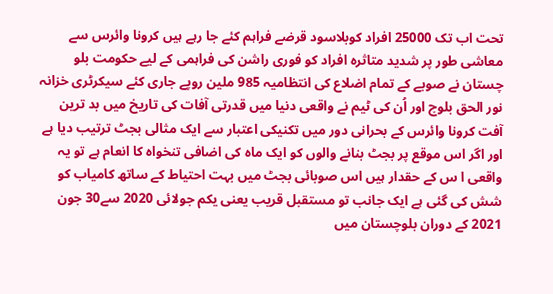تحت اب تک 25000 افراد کوبلاسود قرضے فراہم کئے جا رہے ہیں کرونا وائرس سے معاشی طور پر شدید متاثرہ افراد کو فوری راشن کی فراہمی کے لیے حکومت بلو چستان نے صوبے کے تمام اضلاع کی انتظامیہ 985 ملین روپے جاری کئے سیکرٹری خزانہ نور الحق بلوچ اور اُن کی ٹیم نے واقعی دنیا میں قدرتی آفات کی تاریخ میں بد ترین آفت کرونا وائرس کے بحرانی دور میں تکنیکی اعتبار سے ایک مثالی بجٹ ترتیب دیا ہے اور اگر اس موقع پر بجٹ بنانے والوں کو ایک ماہ کی اضافی تنخواہ کا انعام ہے تو یہ واقعی ا س کے حقدار ہیں اس صوبائی بجٹ میں بہت احتیاط کے ساتھ کامیاب کو شش کی گئی ہے ایک جانب تو مستقبل قریب یعنی یکم جولائی 2020 سے30 جون 2021 کے دوران بلوچستان میں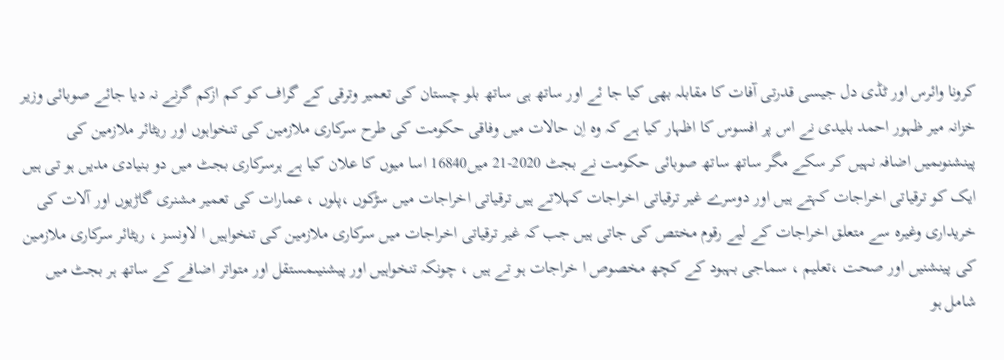کرونا وائرس اور ٹڈی دل جیسی قدرتی آفات کا مقابلہ بھی کیا جا ئے اور ساتھ ہی ساتھ بلو چستان کی تعمیر وترقی کے گراف کو کم ازکم گرنے نہ دیا جائے صوبائی وزیر خزانہ میر ظہور احمد بلیدی نے اس پر افسوس کا اظہار کیا ہے کہ وہ اِن حالات میں وفاقی حکومت کی طرح سرکاری ملازمین کی تنخواہوں اور ریٹائر ملازمین کی پینشنوںمیں اضافہ نہیں کر سکے مگر ساتھ ساتھ صوبائی حکومت نے بجٹ 2020-21 میں16840 اسا میوں کا علان کیا ہے ہرسرکاری بجٹ میں دو بنیادی مدیں ہو تی ہیں ایک کو ترقیاتی اخراجات کہتے ہیں اور دوسرے غیر ترقیاتی اخراجات کہلاتے ہیں ترقیاتی اخراجات میں سڑکوں ،پلوں ، عمارات کی تعمیر مشنری گاڑیوں اور آلات کی خریداری وغیرہ سے متعلق اخراجات کے لیے رقوم مختص کی جاتی ہیں جب کہ غیر ترقیاتی اخراجات میں سرکاری ملازمین کی تنخواہیں ا لاونسز ، ریٹائر سرکاری ملازمین کی پینشنیں اور صحت ،تعلیم ، سماجی بہبود کے کچھ مخصوص ا خراجات ہو تے ہیں ، چونکہ تنخواہیں اور پیشنیںمستقل اور متواتر اضافے کے ساتھ ہر بجٹ میں شامل ہو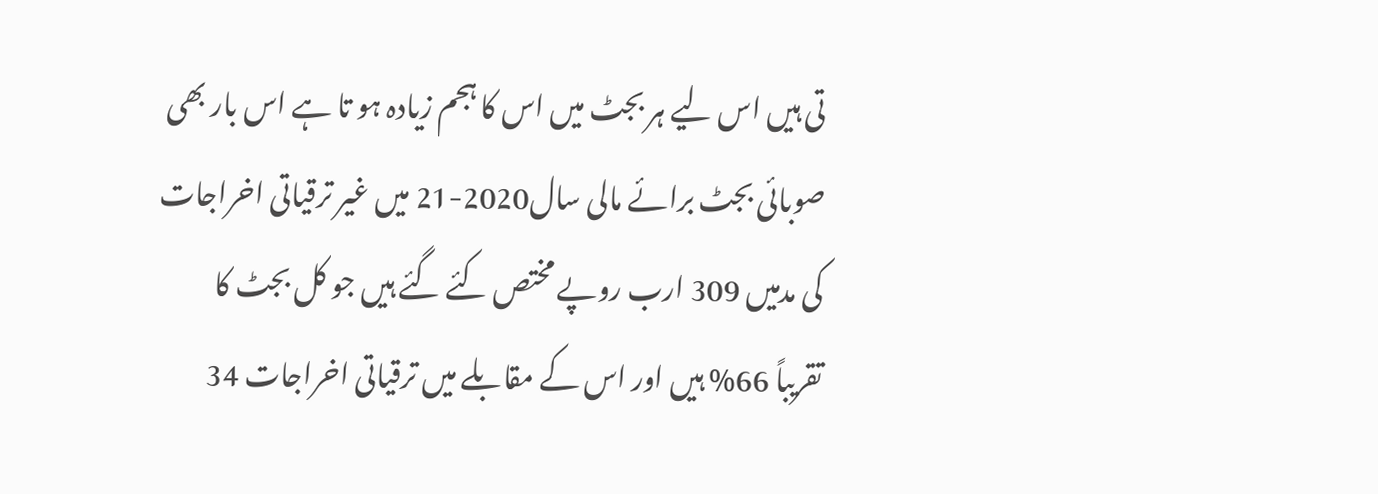تی ہیں اس لیے ہر بجٹ میں اس کا ہجم زیادہ ہو تا ہے اس بار بھی صوبائی بجٹ برائے مالی سال2020-21 میں غیر ترقیاتی اخراجات کی مدمیں 309 ارب روپے مختص کئے گئے ہیں جو کل بجٹ کا تقریباً 66% ہیں اور اس کے مقابلے میں ترقیاتی اخراجات 34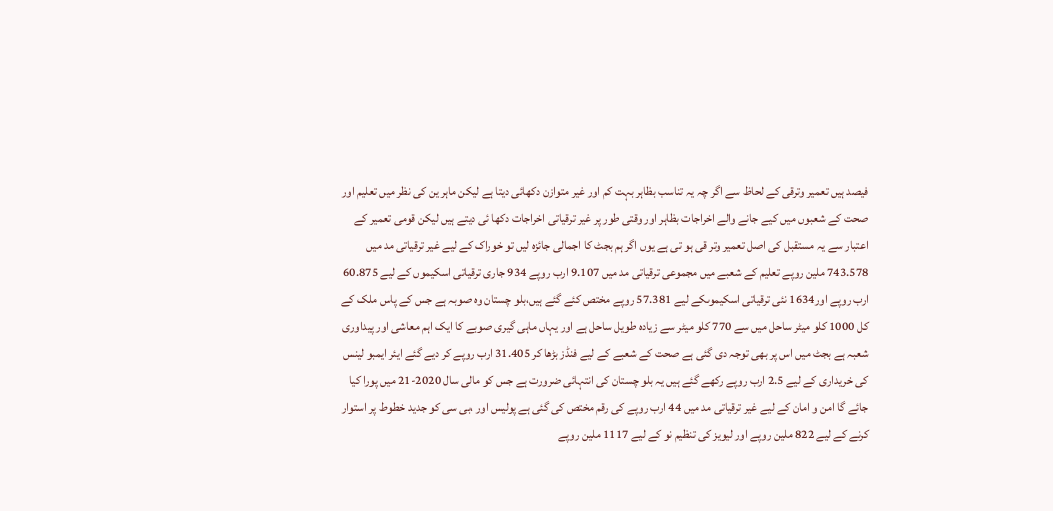فیصد ہیں تعمیر وترقی کے لحاظ سے اگر چہ یہ تناسب بظاہر بہت کم اور غیر متوازن دکھائی دیتا ہے لیکن ماہر ین کی نظر میں تعلیم اور صحت کے شعبوں میں کیے جانے والے اخراجات بظاہر اور وقتی طور پر غیر ترقیاتی اخراجات دکھا ئی دیتے ہیں لیکن قومی تعمیر کے اعتبار سے یہ مستقبل کی اصل تعمیر وتر قی ہو تی ہے یوں اگر ہم بجٹ کا اجمالی جائزہ لیں تو خوراک کے لیے غیر ترقیاتی مد میں 743.578 ملین روپے تعلیم کے شعبے میں مجموعی ترقیاتی مد میں 9.107 ارب روپے 934 جاری ترقیاتی اسکیموں کے لیے 60.875 ارب روپے اور1634 نئی ترقیاتی اسکیموںکے لیے 57.381 روپے مختص کئے گئے ہیں،بلو چستان وہ صوبہ ہے جس کے پاس ملک کے کل 1000 کلو میٹر ساحل میں سے 770 کلو میٹر سے زیادہ طویل ساحل ہے اور یہاں ماہی گیری صوبے کا ایک اہم معاشی اور پیداوری شعبہ ہے بجٹ میں اس پر بھی توجہ دی گئی ہے صحت کے شعبے کے لیے فنڈز بڑھا کر 31.405 ارب روپے کر دیے گئے ایئر ایمبو لینس کی خریداری کے لیے 2.5 ارب روپے رکھے گئے ہیں یہ بلو چستان کی انتہائی ضرورت ہے جس کو مالی سال 2020-21 میں پورا کیا جائے گا امن و امان کے لیے غیر ترقیاتی مد میں 44 ارب روپے کی رقم مختص کی گئی ہے پولیس اور ،بی سی کو جدید خطوط پر استوار کرنے کے لیے 822 ملین روپے اور لیویز کی تنظیم نو کے لیے 1117 ملین روپے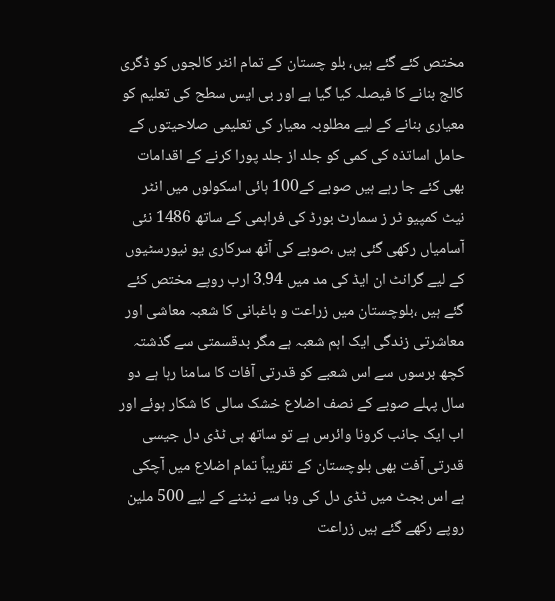مختص کئے گئے ہیں، بلو چستان کے تمام انٹر کالجوں کو ڈگری کالج بنانے کا فیصلہ کیا گیا ہے اور بی ایس سطح کی تعلیم کو معیاری بنانے کے لیے مطلوبہ معیار کی تعلیمی صلاحیتوں کے حامل اساتذہ کی کمی کو جلد از جلد پورا کرنے کے اقدامات بھی کئے جا رہے ہیں صوبے کے100 ہائی اسکولوں میں انٹر نیٹ کمپیو ٹر ز سمارٹ بورڈ کی فراہمی کے ساتھ 1486 نئی آسامیاں رکھی گئی ہیں ،صوبے کی آٹھ سرکاری یو نیورسٹیوں کے لیے گرانٹ ان ایڈ کی مد میں 3.94 ارب روپے مختص کئے گئے ہیں ،بلوچستان میں زراعت و باغبانی کا شعبہ معاشی اور معاشرتی زندگی ایک اہم شعبہ ہے مگر بدقسمتی سے گذشتہ کچھ برسوں سے اس شعبے کو قدرتی آفات کا سامنا رہا ہے دو سال پہلے صوبے کے نصف اضلاع خشک سالی کا شکار ہوئے اور اب ایک جانب کرونا وائرس ہے تو ساتھ ہی ٹڈی دل جیسی قدرتی آفت بھی بلوچستان کے تقریباً تمام اضلاع میں آچکی ہے اس بجٹ میں ٹڈی دل کی وبا سے نبٹنے کے لیے 500 ملین روپے رکھے گئے ہیں زراعت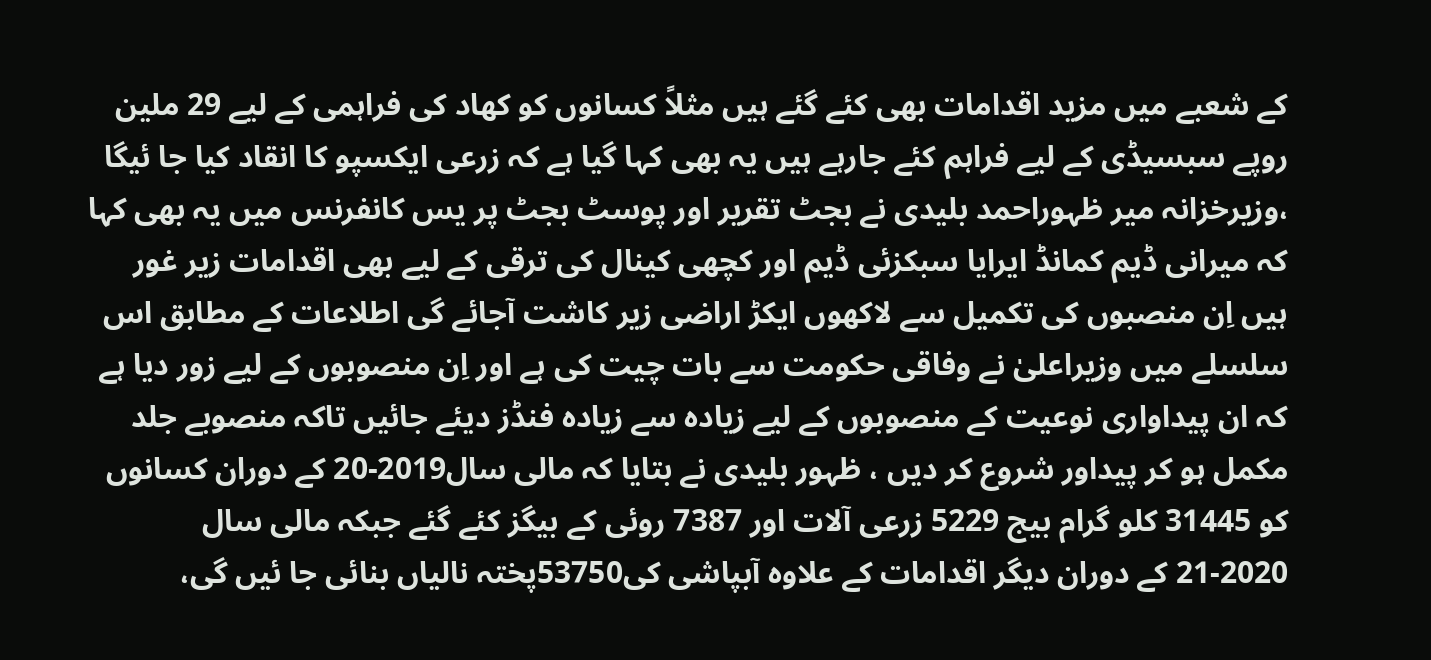کے شعبے میں مزید اقدامات بھی کئے گئے ہیں مثلاً کسانوں کو کھاد کی فراہمی کے لیے 29 ملین روپے سبسیڈی کے لیے فراہم کئے جارہے ہیں یہ بھی کہا گیا ہے کہ زرعی ایکسپو کا انقاد کیا جا ئیگا ،وزیرخزانہ میر ظہوراحمد بلیدی نے بجٹ تقریر اور پوسٹ بجٹ پر یس کانفرنس میں یہ بھی کہا کہ میرانی ڈیم کمانڈ ایرایا سبکزئی ڈیم اور کچھی کینال کی ترقی کے لیے بھی اقدامات زیر غور ہیں اِن منصبوں کی تکمیل سے لاکھوں ایکڑ اراضی زیر کاشت آجائے گی اطلاعات کے مطابق اس سلسلے میں وزیراعلیٰ نے وفاقی حکومت سے بات چیت کی ہے اور اِن منصوبوں کے لیے زور دیا ہے کہ ان پیداواری نوعیت کے منصوبوں کے لیے زیادہ سے زیادہ فنڈز دیئے جائیں تاکہ منصوبے جلد مکمل ہو کر پیداور شروع کر دیں ، ظہور بلیدی نے بتایا کہ مالی سال2019-20 کے دوران کسانوں کو 31445 کلو گرام بیج 5229 زرعی آلات اور 7387 روئی کے بیگز کئے گئے جبکہ مالی سال 2020-21 کے دوران دیگر اقدامات کے علاوہ آبپاشی کی53750پختہ نالیاں بنائی جا ئیں گی،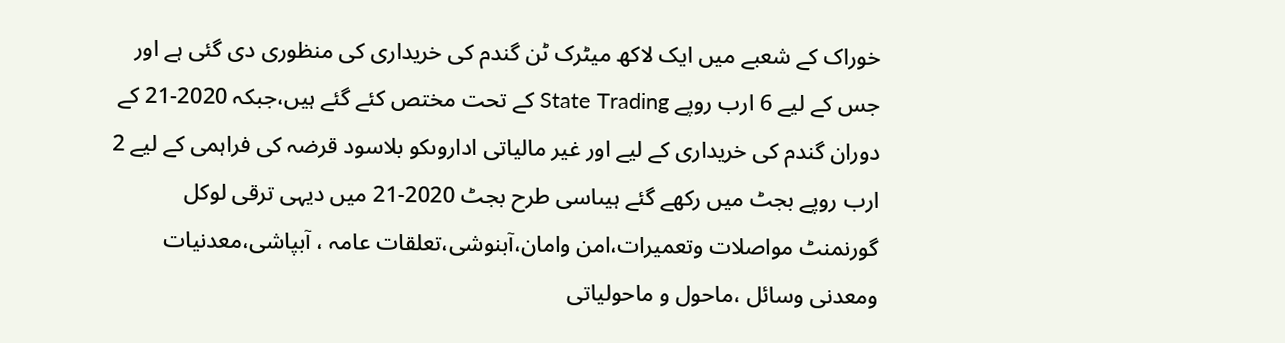خوراک کے شعبے میں ایک لاکھ میٹرک ٹن گندم کی خریداری کی منظوری دی گئی ہے اور جس کے لیے 6 ارب روپے State Trading کے تحت مختص کئے گئے ہیں،جبکہ 2020-21 کے دوران گندم کی خریداری کے لیے اور غیر مالیاتی اداروںکو بلاسود قرضہ کی فراہمی کے لیے 2 ارب روپے بجٹ میں رکھے گئے ہیںاسی طرح بجٹ 2020-21 میں دیہی ترقی لوکل گورنمنٹ مواصلات وتعمیرات،امن وامان،آبنوشی،تعلقات عامہ ، آبپاشی،معدنیات ومعدنی وسائل ،ماحول و ماحولیاتی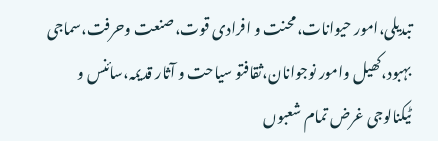تبدیلی،امور حیوانات،محنت و افرادی قوت،صنعت وحرفت،سماجی بہبود،کھیل وامور نوجوانان،ثقافتو سیاحت و آثار قدیمہ،سائنس و ٹیکنالوجی غرض تمام شعبوں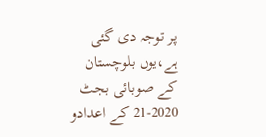پر توجہ دی گئی ہے،یوں بلوچستان کے صوبائی بجٹ 2020-21 کے اعدادو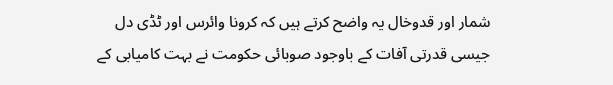شمار اور قدوخال یہ واضح کرتے ہیں کہ کرونا وائرس اور ٹڈی دل جیسی قدرتی آفات کے باوجود صوبائی حکومت نے بہت کامیابی کے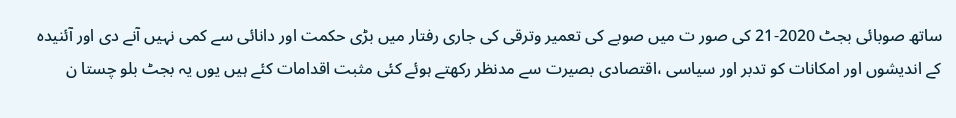ساتھ صوبائی بجٹ 2020-21 کی صور ت میں صوبے کی تعمیر وترقی کی جاری رفتار میں بڑی حکمت اور دانائی سے کمی نہیں آنے دی اور آئنیدہ کے اندیشوں اور امکانات کو تدبر اور سیاسی ،اقتصادی بصیرت سے مدنظر رکھتے ہوئے کئی مثبت اقدامات کئے ہیں یوں یہ بجٹ بلو چستا ن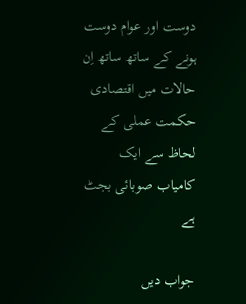دوست اور عوام دوست ہونے کے ساتھ ساتھ اِن حالات میں اقتصادی حکمت عملی کے لحاظ سے ایک کامیاب صوبائی بجٹ ہے

جواب دیں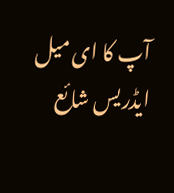آپ کا ای میل ایڈریس شائع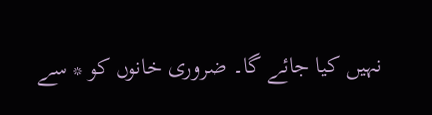نہیں کیا جائے گا۔ ضروری خانوں کو * سے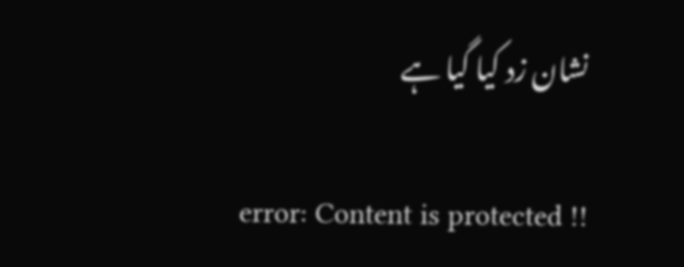نشان زد کیا گیا ہے

error: Content is protected !!